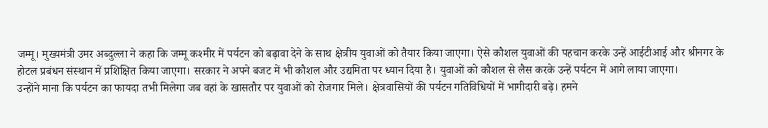जम्मू। मुख्यमंत्री उमर अब्दुल्ला ने कहा कि जम्मू कश्मीर में पर्यटन को बढ़ावा देने के साथ क्षेत्रीय युवाओं को तैयार किया जाएगा। ऐसे कौशल युवाओं की पहचान करके उन्हें आईटीआई और श्रीनगर के होटल प्रबंधन संस्थान में प्रशिक्षित किया जाएगा। सरकार ने अपने बजट में भी कौशल और उद्यमिता पर ध्यान दिया है। युवाओं को कौशल से लैस करके उन्हें पर्यटन में आगे लाया जाएगा।
उन्होंने माना कि पर्यटन का फायदा तभी मिलेगा जब वहां के खासतौर पर युवाओं को रोजगार मिले। क्षेत्रवासियों की पर्यटन गतिविधियों में भागीदारी बढ़े। हमने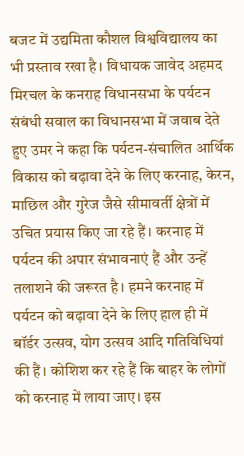बजट में उद्यमिता कौशल विश्वविद्यालय का भी प्रस्ताव रखा है। विधायक जावेद अहमद मिरचल के कनराह विधानसभा के पर्यटन संबंधी सवाल का विधानसभा में जवाब देते हुए उमर ने कहा कि पर्यटन-संचालित आर्थिक विकास को बढ़ावा देने के लिए करनाह, केरन, माछिल और गुरेज जैसे सीमावर्ती क्षेत्रों में उचित प्रयास किए जा रहे हैं। करनाह में पर्यटन की अपार संभावनाएं हैं और उन्हें तलाशने की जरूरत है। हमने करनाह में पर्यटन को बढ़ावा देने के लिए हाल ही में बॉर्डर उत्सव, योग उत्सव आदि गतिविधियां की हैं। कोशिश कर रहे हैं कि बाहर के लोगों को करनाह में लाया जाए। इस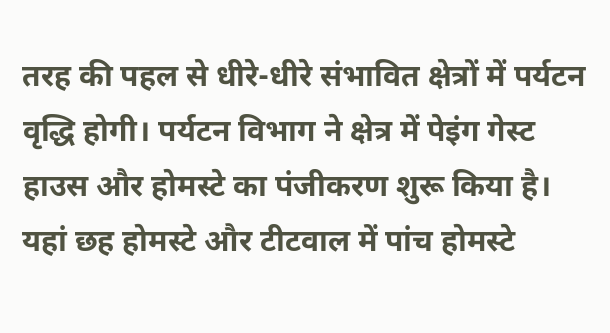तरह की पहल से धीरे-धीरे संभावित क्षेत्रों में पर्यटन वृद्धि होगी। पर्यटन विभाग ने क्षेत्र में पेइंग गेस्ट हाउस और होमस्टे का पंजीकरण शुरू किया है। यहां छह होमस्टे और टीटवाल में पांच होमस्टे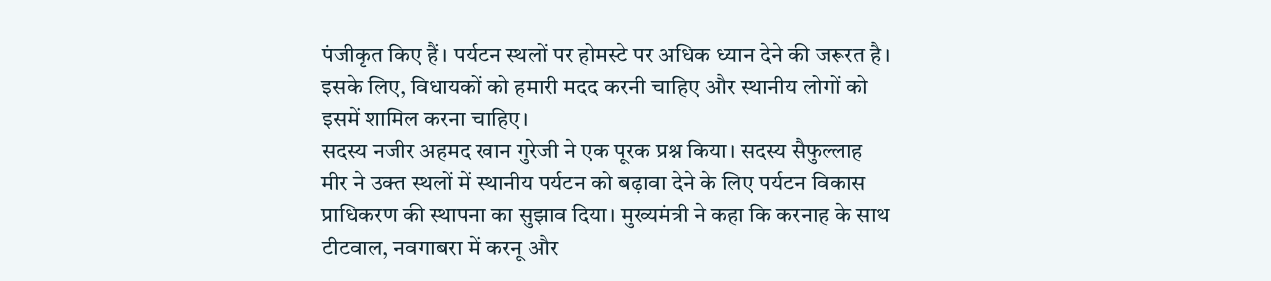पंजीकृत किए हैं। पर्यटन स्थलों पर होमस्टे पर अधिक ध्यान देने की जरूरत है। इसके लिए, विधायकों को हमारी मदद करनी चाहिए और स्थानीय लोगों को इसमें शामिल करना चाहिए।
सदस्य नजीर अहमद खान गुरेजी ने एक पूरक प्रश्न किया। सदस्य सैफुल्लाह मीर ने उक्त स्थलों में स्थानीय पर्यटन को बढ़ावा देने के लिए पर्यटन विकास प्राधिकरण की स्थापना का सुझाव दिया। मुख्यमंत्री ने कहा कि करनाह के साथ टीटवाल, नवगाबरा में करनू और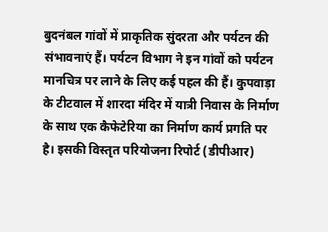बुदनंबल गांवों में प्राकृतिक सुंदरता और पर्यटन की संभावनाएं हैं। पर्यटन विभाग ने इन गांवों को पर्यटन मानचित्र पर लाने के लिए कई पहल की हैं। कुपवाड़ा के टीटवाल में शारदा मंदिर में यात्री निवास के निर्माण के साथ एक कैफेटेरिया का निर्माण कार्य प्रगति पर है। इसकी विस्तृत परियोजना रिपोर्ट (डीपीआर)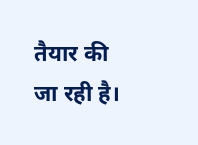तैयार की जा रही है।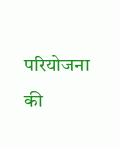परियोजना की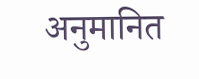अनुमानित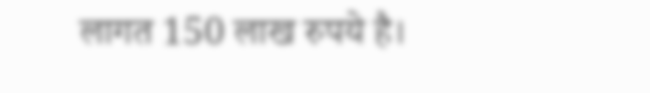लागत 150 लाख रुपये है।